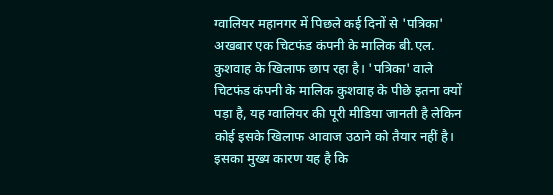ग्वालियर महानगर में पिछले कई दिनों से 'पत्रिका' अखबार एक चिटफंड कंपनी के मालिक बी.एल. कुशवाह के खिलाफ छाप रहा है। 'पत्रिका' वाले चिटफंड कंपनी के मालिक कुशवाह के पीछे इतना क्यों पड़ा है, यह ग्वालियर की पूरी मीडिया जानती है लेकिन कोई इसके खिलाफ आवाज उठाने को तैयार नहीं है। इसका मुख्य कारण यह है कि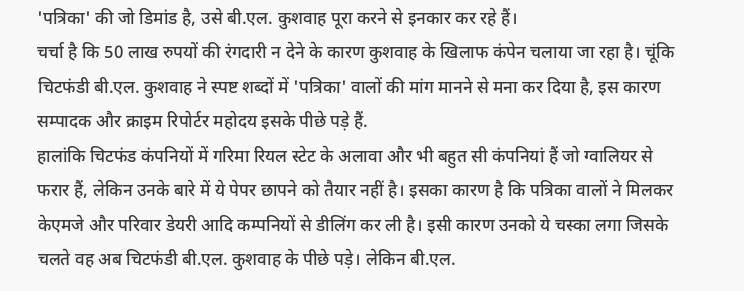'पत्रिका' की जो डिमांड है, उसे बी.एल. कुशवाह पूरा करने से इनकार कर रहे हैं।
चर्चा है कि 50 लाख रुपयों की रंगदारी न देने के कारण कुशवाह के खिलाफ कंपेन चलाया जा रहा है। चूंकि चिटफंडी बी.एल. कुशवाह ने स्पष्ट शब्दों में 'पत्रिका' वालों की मांग मानने से मना कर दिया है, इस कारण सम्पादक और क्राइम रिपोर्टर महोदय इसके पीछे पड़े हैं.
हालांकि चिटफंड कंपनियों में गरिमा रियल स्टेट के अलावा और भी बहुत सी कंपनियां हैं जो ग्वालियर से फरार हैं, लेकिन उनके बारे में ये पेपर छापने को तैयार नहीं है। इसका कारण है कि पत्रिका वालों ने मिलकर केएमजे और परिवार डेयरी आदि कम्पनियों से डीलिंग कर ली है। इसी कारण उनको ये चस्का लगा जिसके चलते वह अब चिटफंडी बी.एल. कुशवाह के पीछे पड़े। लेकिन बी.एल.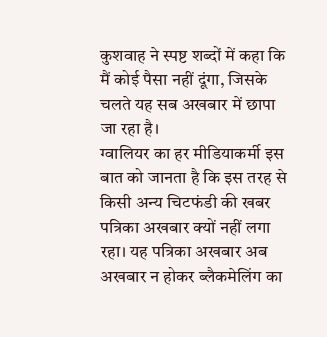कुशवाह ने स्पष्ट शब्दों में कहा कि मैं कोई पैसा नहीं दूंगा, जिसके चलते यह सब अखबार में छापा जा रहा है।
ग्वालियर का हर मीडियाकर्मी इस बात को जानता है कि इस तरह से किसी अन्य चिटफंडी की खबर पत्रिका अखबार क्यों नहीं लगा रहा। यह पत्रिका अखबार अब अखबार न होकर ब्लैकमेलिंग का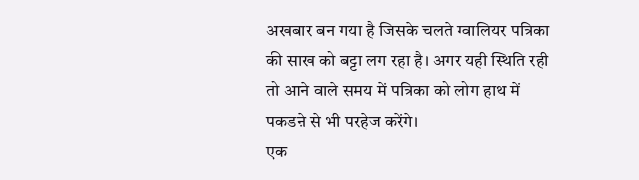अखबार बन गया है जिसके चलते ग्वालियर पत्रिका की साख को बट्टा लग रहा है। अगर यही स्थिति रही तो आने वाले समय में पत्रिका को लोग हाथ में पकडऩे से भी परहेज करेंगे।
एक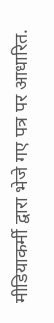मीडियाकर्मी द्वारा भेजे गए पत्र पर आधारित.